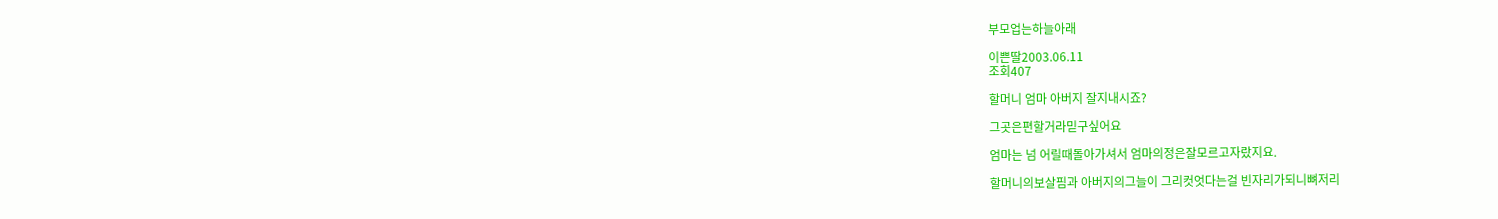부모업는하늘아래

이쁜딸2003.06.11
조회407

할머니 엄마 아버지 잘지내시죠?

그곳은편할거라믿구싶어요

엄마는 넘 어릴때돌아가셔서 엄마의정은잘모르고자랐지요.

할머니의보살핌과 아버지의그늘이 그리컷엇다는걸 빈자리가되니뼈저리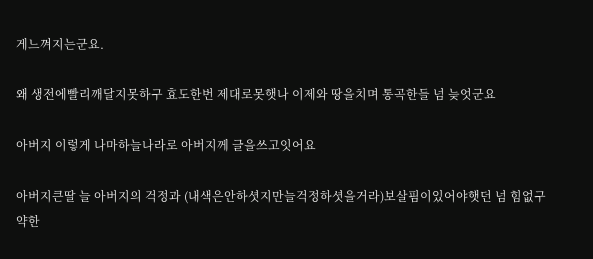게느껴지는군요.

왜 생전에빨리깨달지못하구 효도한번 제대로못햇나 이제와 땅을치며 통곡한들 넘 늦엇군요

아버지 이렇게 나마하늘나라로 아버지께 글을쓰고잇어요

아버지큰딸 늘 아버지의 걱정과 (내색은안하셧지만늘걱정하셧을거라)보살핌이있어야햇던 넘 힘없구 약한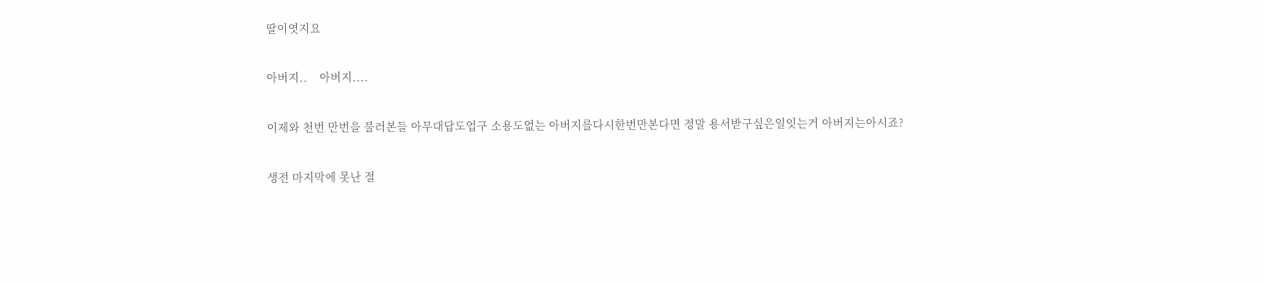딸이엿지요

아버지..    아버지....

이제와 천번 만번을 불러본들 아무대답도업구 소용도없는 아버지를다시한번만본다면 정말 용서받구싶은일잇는거 아버지는아시죠?

생전 마지막에 못난 절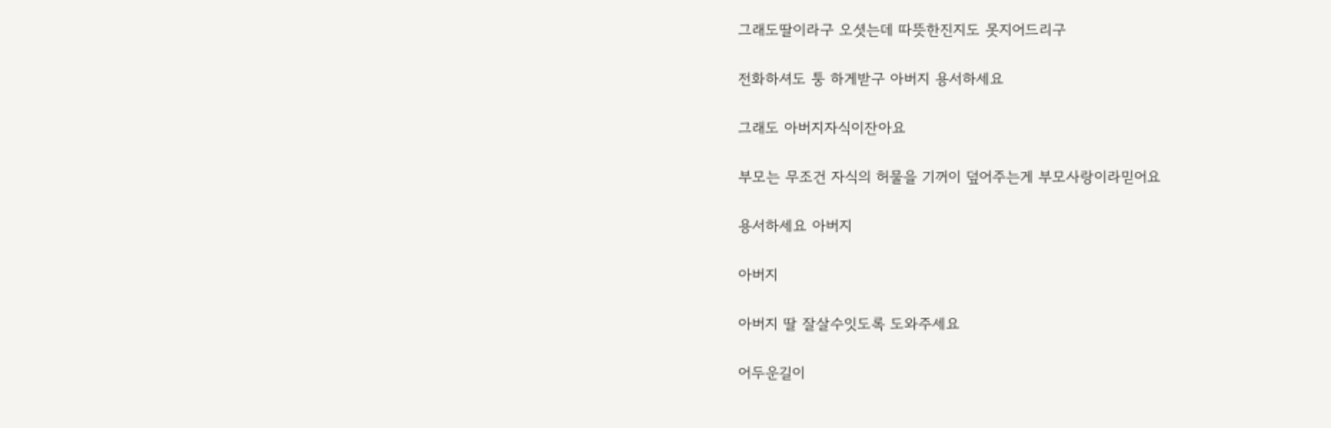그래도딸이라구 오셧는데 따뜻한진지도 못지어드리구

전화하셔도 퉁 하게받구 아버지 용서하세요

그래도 아버지자식이잔아요

부모는 무조건 자식의 허물을 기꺼이 덮어주는게 부모사랑이라믿어요

용서하세요 아버지

아버지

아버지 딸 잘살수잇도록 도와주세요

어두운길이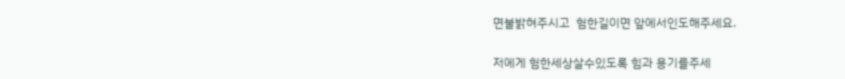면불밝혀주시고  험한길이면 앞에서인도해주세요.

저에게 험한세상살수있도록 힘과 용기를주세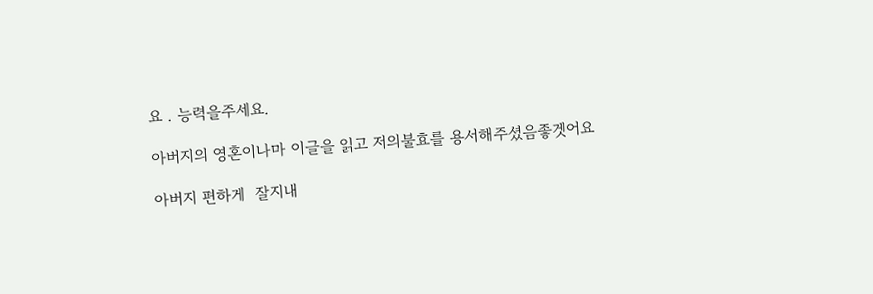요 . 능력을주세요.

아버지의 영혼이나마 이글을 읽고 저의불효를 용서해주셨음좋겟어요

아버지 편하게  잘지내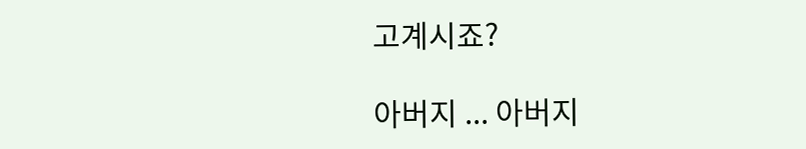고계시죠?

아버지 ... 아버지